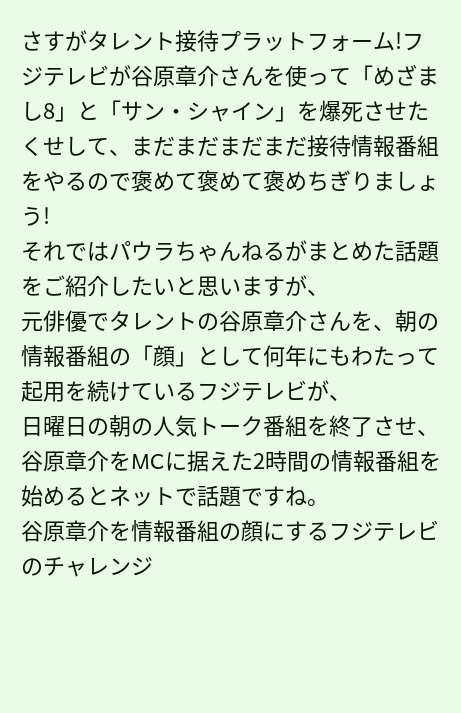さすがタレント接待プラットフォーム!フジテレビが谷原章介さんを使って「めざまし8」と「サン・シャイン」を爆死させたくせして、まだまだまだまだ接待情報番組をやるので褒めて褒めて褒めちぎりましょう!
それではパウラちゃんねるがまとめた話題をご紹介したいと思いますが、
元俳優でタレントの谷原章介さんを、朝の情報番組の「顔」として何年にもわたって起用を続けているフジテレビが、
日曜日の朝の人気トーク番組を終了させ、谷原章介をMCに据えた2時間の情報番組を始めるとネットで話題ですね。
谷原章介を情報番組の顔にするフジテレビのチャレンジ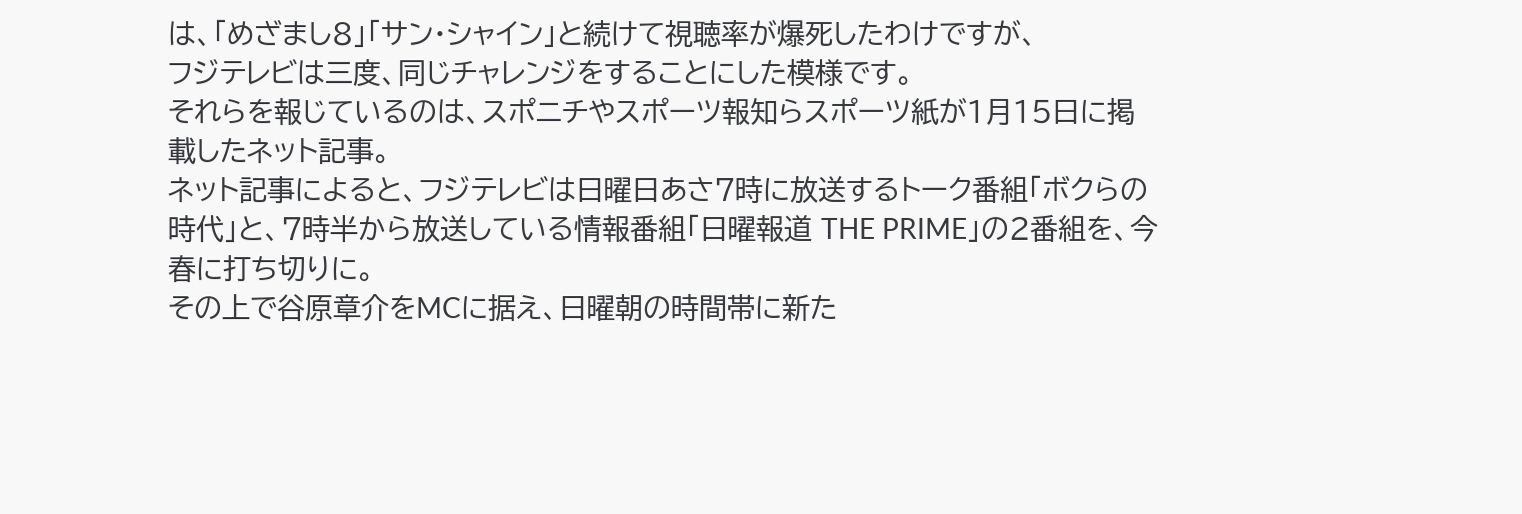は、「めざまし8」「サン・シャイン」と続けて視聴率が爆死したわけですが、
フジテレビは三度、同じチャレンジをすることにした模様です。
それらを報じているのは、スポニチやスポーツ報知らスポーツ紙が1月15日に掲載したネット記事。
ネット記事によると、フジテレビは日曜日あさ7時に放送するトーク番組「ボクらの時代」と、7時半から放送している情報番組「日曜報道 THE PRIME」の2番組を、今春に打ち切りに。
その上で谷原章介をMCに据え、日曜朝の時間帯に新た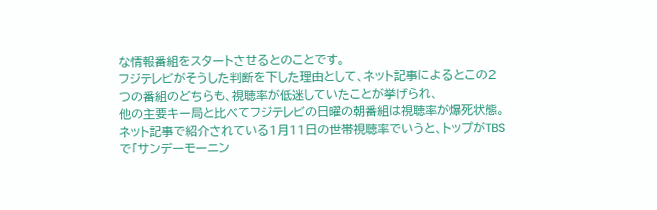な情報番組をスタートさせるとのことです。
フジテレビがそうした判断を下した理由として、ネット記事によるとこの2つの番組のどちらも、視聴率が低迷していたことが挙げられ、
他の主要キー局と比べてフジテレビの日曜の朝番組は視聴率が爆死状態。
ネット記事で紹介されている1月11日の世帯視聴率でいうと、トップがTBSで「サンデーモーニン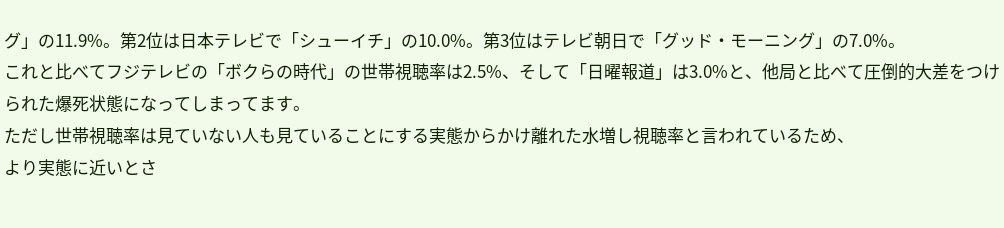グ」の11.9%。第2位は日本テレビで「シューイチ」の10.0%。第3位はテレビ朝日で「グッド・モーニング」の7.0%。
これと比べてフジテレビの「ボクらの時代」の世帯視聴率は2.5%、そして「日曜報道」は3.0%と、他局と比べて圧倒的大差をつけられた爆死状態になってしまってます。
ただし世帯視聴率は見ていない人も見ていることにする実態からかけ離れた水増し視聴率と言われているため、
より実態に近いとさ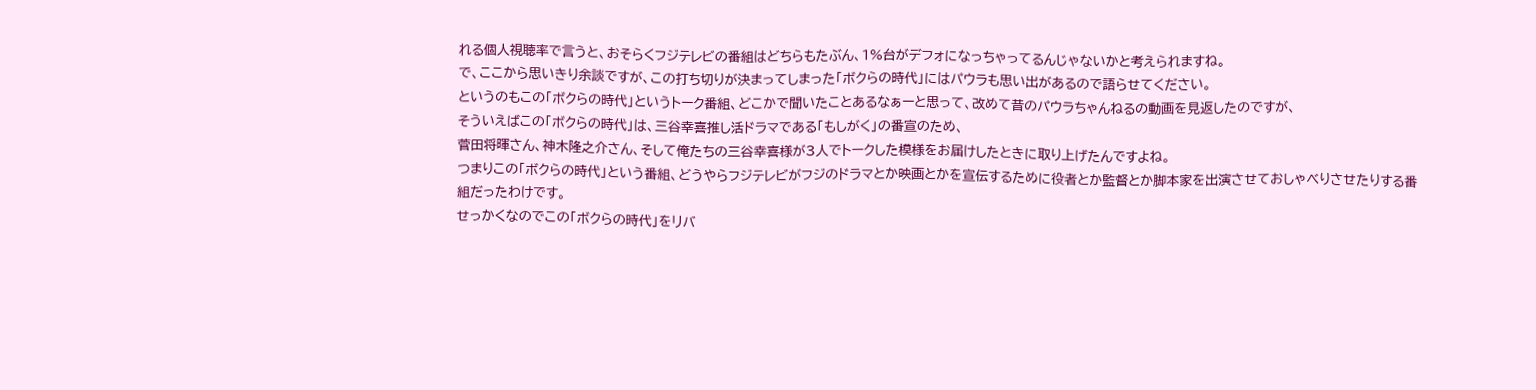れる個人視聴率で言うと、おそらくフジテレビの番組はどちらもたぶん、1%台がデフォになっちゃってるんじゃないかと考えられますね。
で、ここから思いきり余談ですが、この打ち切りが決まってしまった「ボクらの時代」にはパウラも思い出があるので語らせてください。
というのもこの「ボクらの時代」というトーク番組、どこかで聞いたことあるなぁーと思って、改めて昔のパウラちゃんねるの動画を見返したのですが、
そういえばこの「ボクらの時代」は、三谷幸喜推し活ドラマである「もしがく」の番宣のため、
菅田将暉さん、神木隆之介さん、そして俺たちの三谷幸喜様が3人でトークした模様をお届けしたときに取り上げたんですよね。
つまりこの「ボクらの時代」という番組、どうやらフジテレビがフジのドラマとか映画とかを宣伝するために役者とか監督とか脚本家を出演させておしゃべりさせたりする番組だったわけです。
せっかくなのでこの「ボクらの時代」をリバ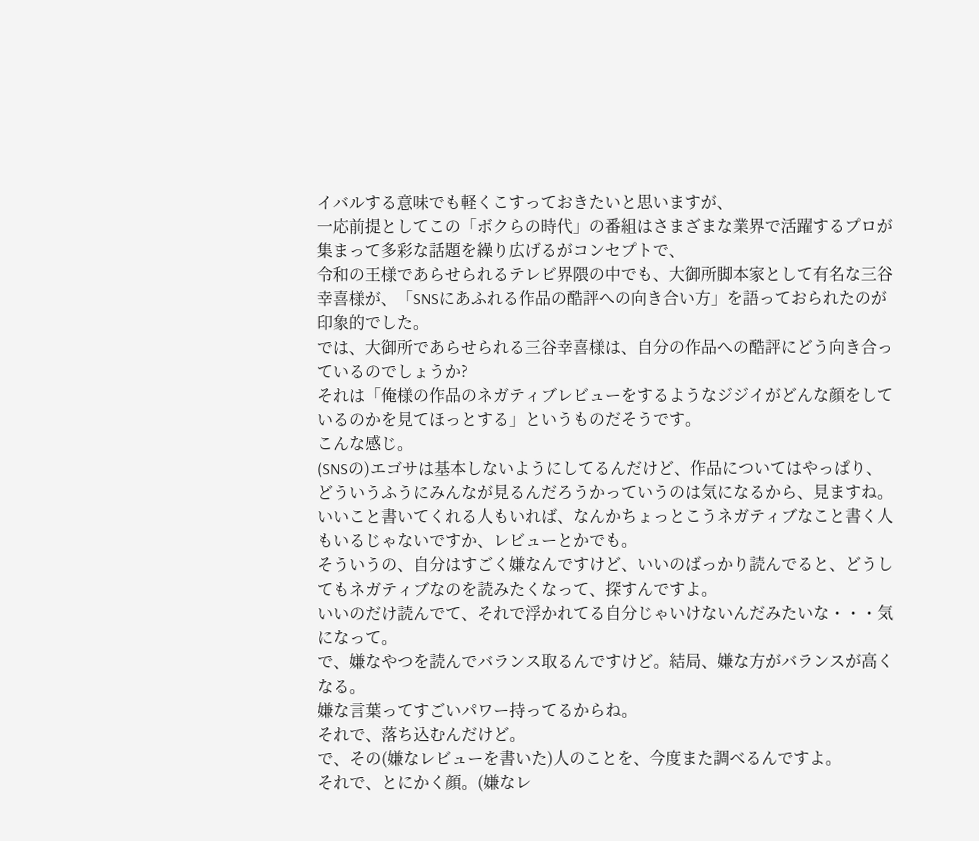イバルする意味でも軽くこすっておきたいと思いますが、
一応前提としてこの「ボクらの時代」の番組はさまざまな業界で活躍するプロが集まって多彩な話題を繰り広げるがコンセプトで、
令和の王様であらせられるテレビ界隈の中でも、大御所脚本家として有名な三谷幸喜様が、「SNSにあふれる作品の酷評への向き合い方」を語っておられたのが印象的でした。
では、大御所であらせられる三谷幸喜様は、自分の作品への酷評にどう向き合っているのでしょうか?
それは「俺様の作品のネガティブレビューをするようなジジイがどんな顔をしているのかを見てほっとする」というものだそうです。
こんな感じ。
(SNSの)エゴサは基本しないようにしてるんだけど、作品についてはやっぱり、どういうふうにみんなが見るんだろうかっていうのは気になるから、見ますね。
いいこと書いてくれる人もいれば、なんかちょっとこうネガティブなこと書く人もいるじゃないですか、レビューとかでも。
そういうの、自分はすごく嫌なんですけど、いいのばっかり読んでると、どうしてもネガティブなのを読みたくなって、探すんですよ。
いいのだけ読んでて、それで浮かれてる自分じゃいけないんだみたいな・・・気になって。
で、嫌なやつを読んでバランス取るんですけど。結局、嫌な方がバランスが高くなる。
嫌な言葉ってすごいパワー持ってるからね。
それで、落ち込むんだけど。
で、その(嫌なレビューを書いた)人のことを、今度また調べるんですよ。
それで、とにかく顔。(嫌なレ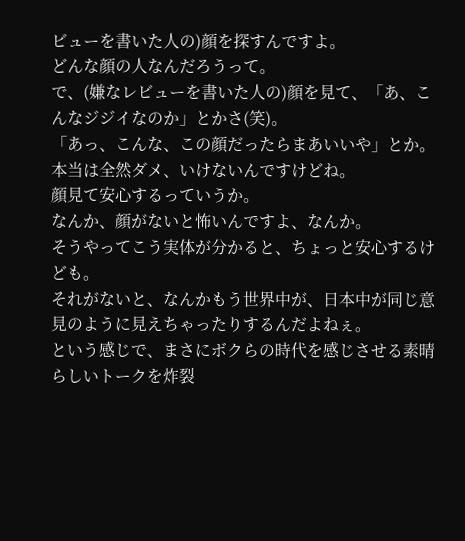ビューを書いた人の)顔を探すんですよ。
どんな顔の人なんだろうって。
で、(嫌なレビューを書いた人の)顔を見て、「あ、こんなジジイなのか」とかさ(笑)。
「あっ、こんな、この顔だったらまあいいや」とか。
本当は全然ダメ、いけないんですけどね。
顔見て安心するっていうか。
なんか、顔がないと怖いんですよ、なんか。
そうやってこう実体が分かると、ちょっと安心するけども。
それがないと、なんかもう世界中が、日本中が同じ意見のように見えちゃったりするんだよねぇ。
という感じで、まさにボクらの時代を感じさせる素晴らしいトークを炸裂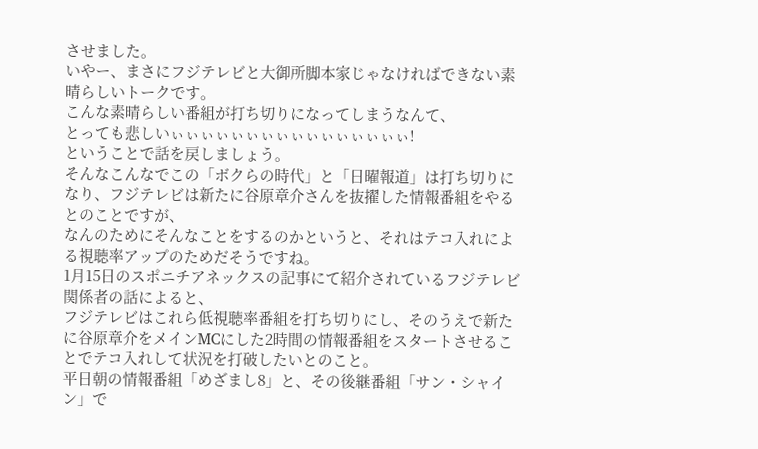させました。
いやー、まさにフジテレビと大御所脚本家じゃなければできない素晴らしいトークです。
こんな素晴らしい番組が打ち切りになってしまうなんて、
とっても悲しいぃぃぃぃぃぃぃぃぃぃぃぃぃぃぃぃ!
ということで話を戻しましょう。
そんなこんなでこの「ボクらの時代」と「日曜報道」は打ち切りになり、フジテレビは新たに谷原章介さんを抜擢した情報番組をやるとのことですが、
なんのためにそんなことをするのかというと、それはテコ入れによる視聴率アップのためだそうですね。
1月15日のスポニチアネックスの記事にて紹介されているフジテレビ関係者の話によると、
フジテレビはこれら低視聴率番組を打ち切りにし、そのうえで新たに谷原章介をメインMCにした2時間の情報番組をスタートさせることでテコ入れして状況を打破したいとのこと。
平日朝の情報番組「めざまし8」と、その後継番組「サン・シャイン」で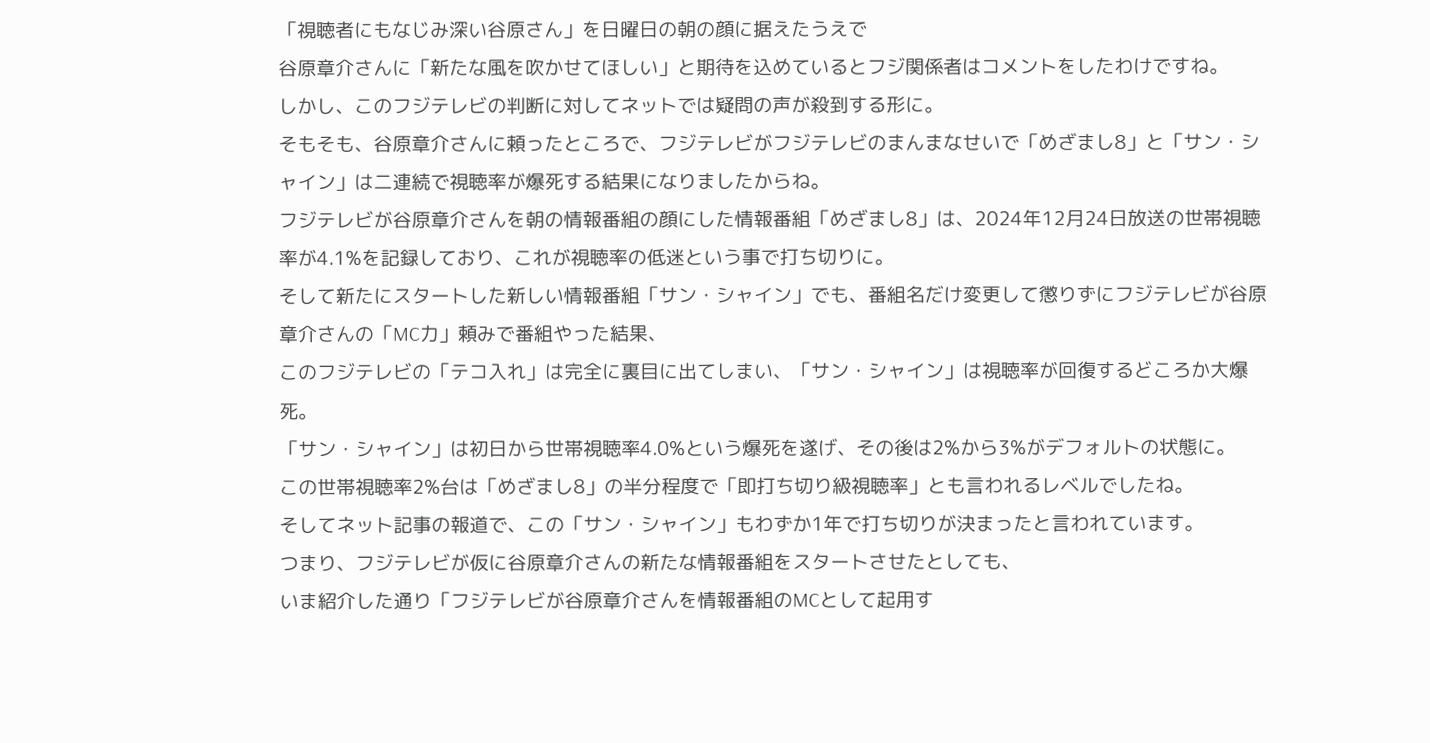「視聴者にもなじみ深い谷原さん」を日曜日の朝の顔に据えたうえで
谷原章介さんに「新たな風を吹かせてほしい」と期待を込めているとフジ関係者はコメントをしたわけですね。
しかし、このフジテレビの判断に対してネットでは疑問の声が殺到する形に。
そもそも、谷原章介さんに頼ったところで、フジテレビがフジテレビのまんまなせいで「めざまし8」と「サン・シャイン」は二連続で視聴率が爆死する結果になりましたからね。
フジテレビが谷原章介さんを朝の情報番組の顔にした情報番組「めざまし8」は、2024年12月24日放送の世帯視聴率が4.1%を記録しており、これが視聴率の低迷という事で打ち切りに。
そして新たにスタートした新しい情報番組「サン・シャイン」でも、番組名だけ変更して懲りずにフジテレビが谷原章介さんの「MC力」頼みで番組やった結果、
このフジテレビの「テコ入れ」は完全に裏目に出てしまい、「サン・シャイン」は視聴率が回復するどころか大爆死。
「サン・シャイン」は初日から世帯視聴率4.0%という爆死を遂げ、その後は2%から3%がデフォルトの状態に。
この世帯視聴率2%台は「めざまし8」の半分程度で「即打ち切り級視聴率」とも言われるレベルでしたね。
そしてネット記事の報道で、この「サン・シャイン」もわずか1年で打ち切りが決まったと言われています。
つまり、フジテレビが仮に谷原章介さんの新たな情報番組をスタートさせたとしても、
いま紹介した通り「フジテレビが谷原章介さんを情報番組のMCとして起用す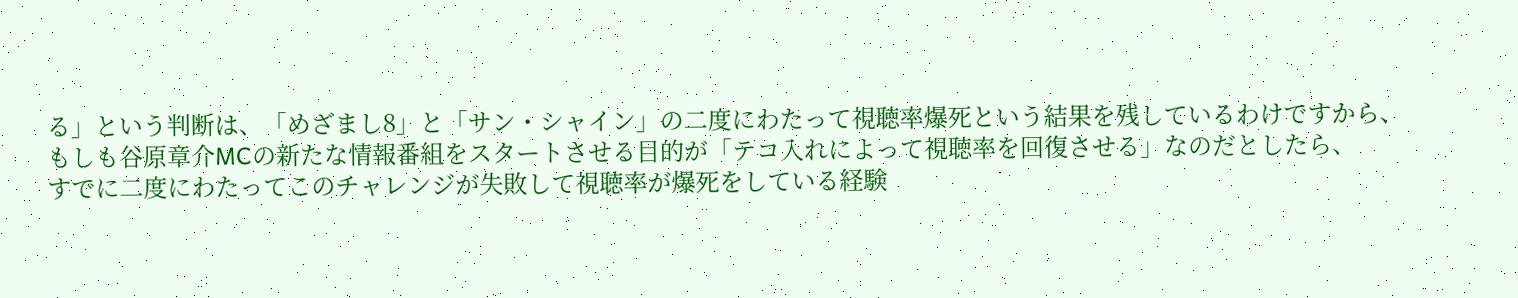る」という判断は、「めざまし8」と「サン・シャイン」の二度にわたって視聴率爆死という結果を残しているわけですから、
もしも谷原章介MCの新たな情報番組をスタートさせる目的が「テコ入れによって視聴率を回復させる」なのだとしたら、
すでに二度にわたってこのチャレンジが失敗して視聴率が爆死をしている経験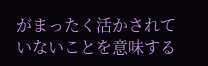がまったく活かされていないことを意味する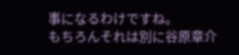事になるわけですね。
もちろんそれは別に谷原章介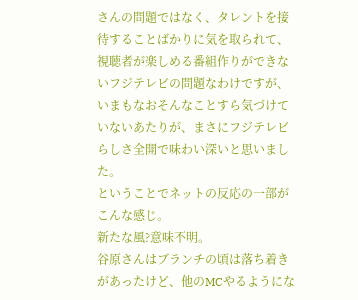さんの問題ではなく、タレントを接待することばかりに気を取られて、視聴者が楽しめる番組作りができないフジテレビの問題なわけですが、
いまもなおそんなことすら気づけていないあたりが、まさにフジテレビらしさ全開で味わい深いと思いました。
ということでネットの反応の一部がこんな感じ。
新たな風?意味不明。
谷原さんはブランチの頃は落ち着きがあったけど、他のMCやるようにな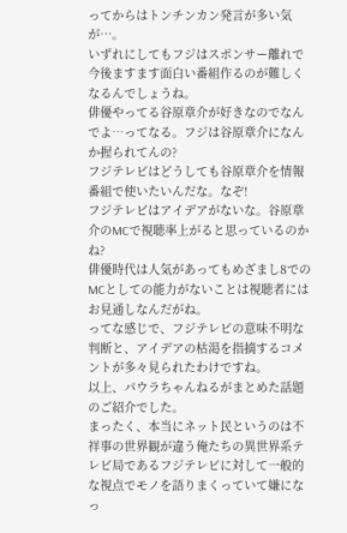ってからはトンチンカン発言が多い気が…。
いずれにしてもフジはスポンサー離れで今後ますます面白い番組作るのが難しくなるんでしょうね。
俳優やってる谷原章介が好きなのでなんでよ…ってなる。フジは谷原章介になんか握られてんの?
フジテレビはどうしても谷原章介を情報番組で使いたいんだな。なぞ!
フジテレビはアイデアがないな。谷原章介のMCで視聴率上がると思っているのかね?
俳優時代は人気があってもめざまし8でのMCとしての能力がないことは視聴者にはお見通しなんだがね。
ってな感じで、フジテレビの意味不明な判断と、アイデアの枯渇を指摘するコメントが多々見られたわけですね。
以上、パウラちゃんねるがまとめた話題のご紹介でした。
まったく、本当にネット民というのは不祥事の世界観が違う俺たちの異世界系テレビ局であるフジテレビに対して一般的な視点でモノを語りまくっていて嫌になっ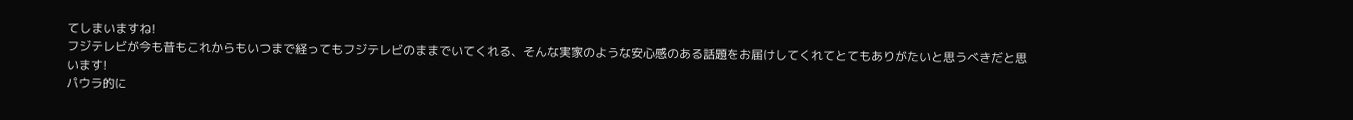てしまいますね!
フジテレビが今も昔もこれからもいつまで経ってもフジテレビのままでいてくれる、そんな実家のような安心感のある話題をお届けしてくれてとてもありがたいと思うべきだと思います!
パウラ的に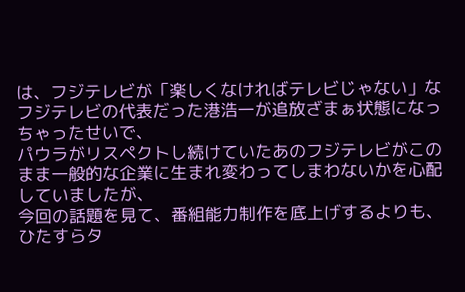は、フジテレビが「楽しくなければテレビじゃない」なフジテレビの代表だった港浩一が追放ざまぁ状態になっちゃったせいで、
パウラがリスペクトし続けていたあのフジテレビがこのまま一般的な企業に生まれ変わってしまわないかを心配していましたが、
今回の話題を見て、番組能力制作を底上げするよりも、ひたすらタ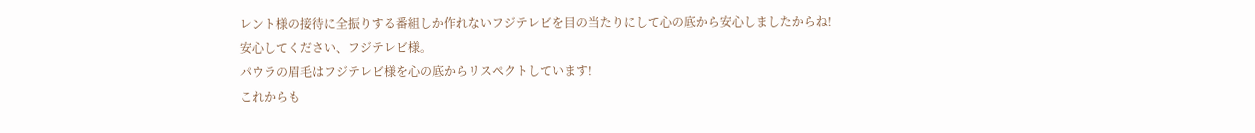レント様の接待に全振りする番組しか作れないフジテレビを目の当たりにして心の底から安心しましたからね!
安心してください、フジテレビ様。
パウラの眉毛はフジテレビ様を心の底からリスペクトしています!
これからも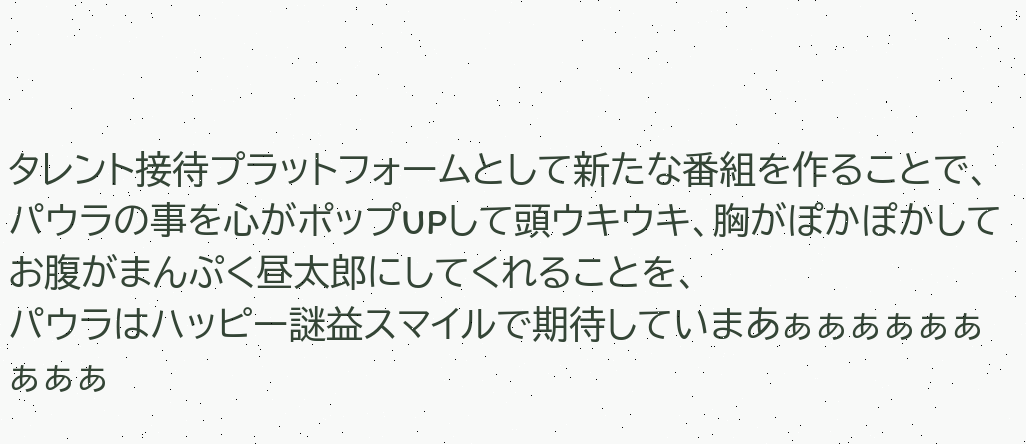タレント接待プラットフォームとして新たな番組を作ることで、
パウラの事を心がポップUPして頭ウキウキ、胸がぽかぽかしてお腹がまんぷく昼太郎にしてくれることを、
パウラはハッピー謎益スマイルで期待していまあぁぁぁぁぁぁぁぁぁ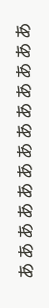ぁぁぁぁぁぁぁぁぁぁぁぁぁ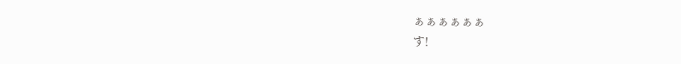ぁぁぁぁぁぁ
す!